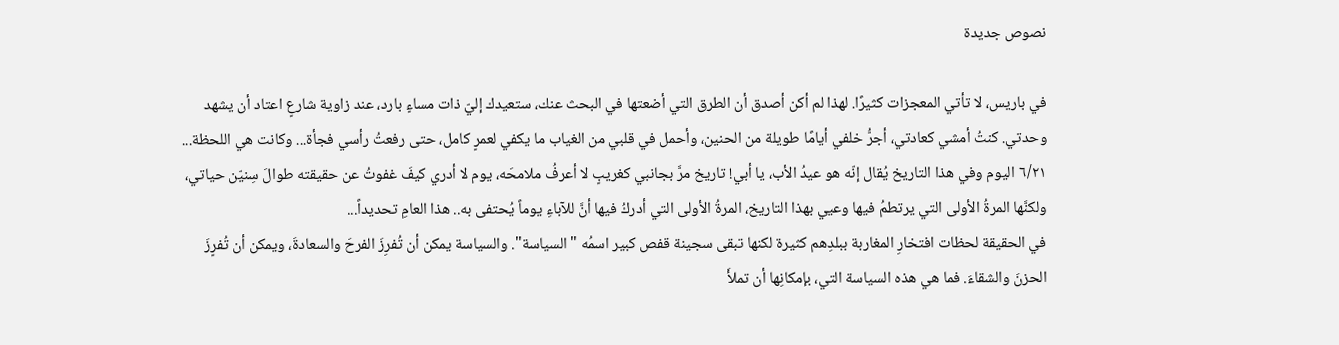نصوص جديدة

في باريس، لا تأتي المعجزات كثيرًا. لهذا لم أكن أصدق أن الطرق التي أضعتها في البحث عنك، ستعيدك إليّ ذات مساءٍ بارد، عند زاوية شارعٍ اعتاد أن يشهد وحدتي. كنتُ أمشي كعادتي، أجرُّ خلفي أيامًا طويلة من الحنين، وأحمل في قلبي من الغياب ما يكفي لعمرٍ كامل، حتى رفعتُ رأسي فجأة... وكانت هي اللحظة...
٦/٢١ اليوم وفي هذا التاريخ يُقال إنّه هو عيدُ الأب، يا أبي! تاريخ مرَّ بجانبي كغريبٍ لا أعرفُ ملامحَه، يوم لا أدري كيفَ غفوتُ عن حقيقته طوالَ سِنيّن حياتي، ولكنَّها المرةُ الأولى التي يرتطمُ فيها وعيي بهذا التاريخ، المرةُ الأولى التي أدركُ فيها أنَّ للآباءِ يوماً يُحتفى به.. هذا العامِ تحديداً...
في الحقيقة لحظات افتخارِ المغاربة ببلدِهم كثيرة لكنها تبقى سجينة قفص كبير اسمُه "السياسة". والسياسة يمكن أن تُفرِزَ الفرحَ والسعادةَ، ويمكن أن تُفرٍزَ الحزنَ والشقاءَ. فما هي هذه السياسة التي، بإمكانِها أن تملأَ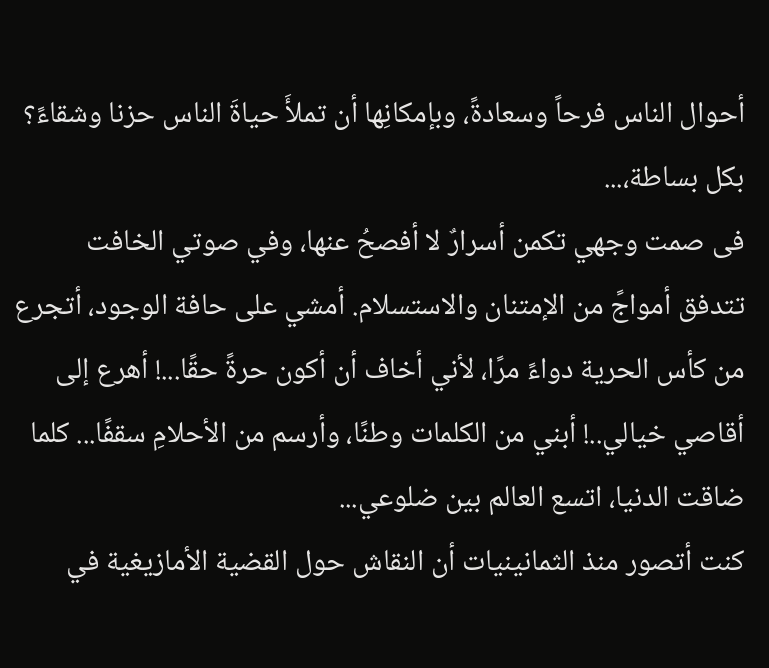أحوال الناس فرحاً وسعادةً، وبإمكانِها أن تملأَ حياةَ الناس حزنا وشقاءً؟ بكل بساطة،...
فى صمت وجهي تكمن أسرارٌ لا أفصحُ عنها، وفي صوتي الخافت تتدفق أمواجً من الإمتنان والاستسلام. أمشي على حافة الوجود، أتجرع من كأس الحرية دواءً مرًا، لأني أخاف أن أكون حرةً حقًا...! أهرع إلى أقاصي خيالي..! أبني من الكلمات وطنًا، وأرسم من الأحلامِ سقفًا... كلما ضاقت الدنيا، اتسع العالم بين ضلوعي...
كنت أتصور منذ الثمانينيات أن النقاش حول القضية الأمازيغية في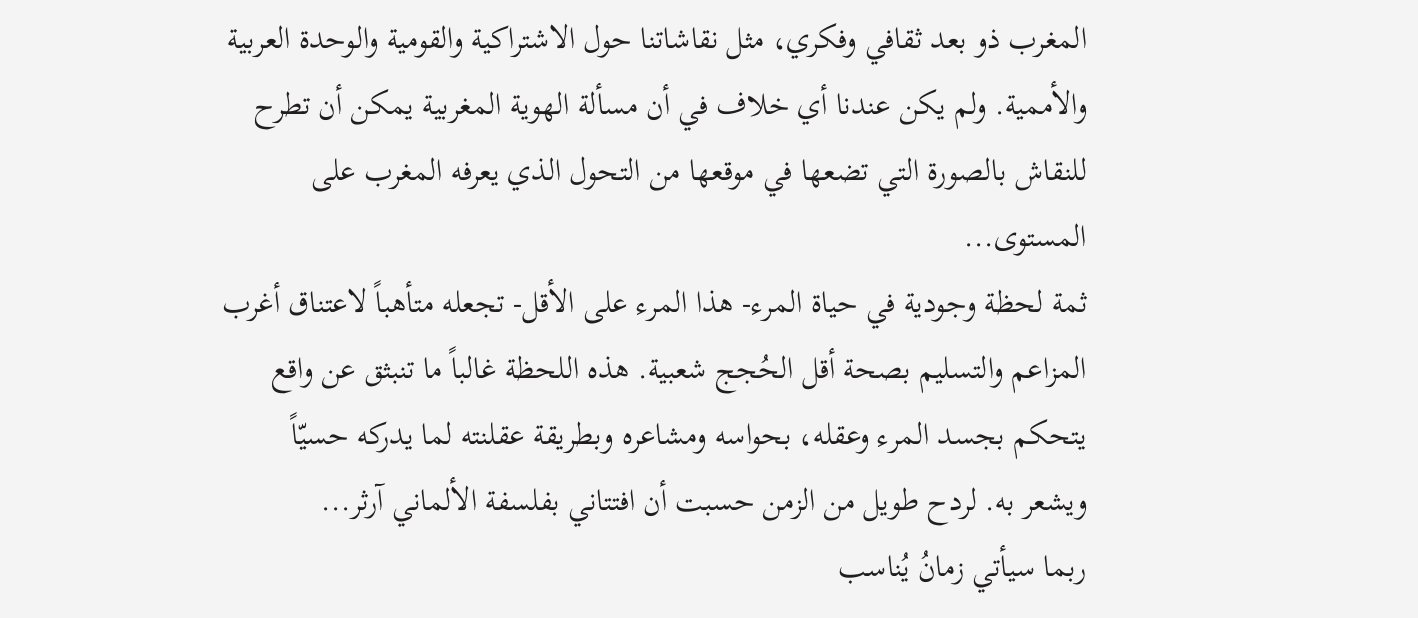المغرب ذو بعد ثقافي وفكري، مثل نقاشاتنا حول الاشتراكية والقومية والوحدة العربية والأممية. ولم يكن عندنا أي خلاف في أن مسألة الهوية المغربية يمكن أن تطرح للنقاش بالصورة التي تضعها في موقعها من التحول الذي يعرفه المغرب على المستوى...
ثمة لحظة وجودية في حياة المرء- هذا المرء على الأقل- تجعله متأهباً لاعتناق أغرب المزاعم والتسليم بصحة أقل الحُجج شعبية. هذه اللحظة غالباً ما تنبثق عن واقع يتحكم بجسد المرء وعقله، بحواسه ومشاعره وبطريقة عقلنته لما يدركه حسيّاً ويشعر به. لردح طويل من الزمن حسبت أن افتتاني بفلسفة الألماني آرثر...
ربما سيأتي زمانُ يُناسب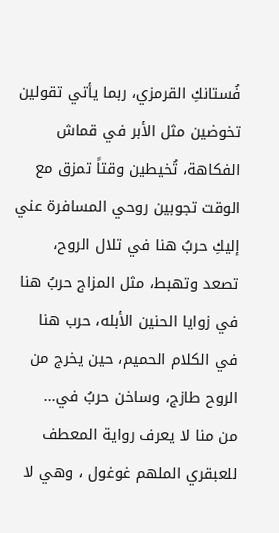فُستانكِ القرمزي، ربما يأتي تقولين تخوضين مثل الأبر في قماش الفكاهة، تُخيطين وقتاً تمزق مع الوقت تجوبين روحي المسافرة عني إليكِ حربُ هنا في تلال الروح، تصعد وتهبط، مثل المزاج حربُ هنا في زوايا الحنين الأبله، حرب هنا في الكلام الحميم، حين يخرج من الروح طازج، وساخن حربُ في...
من منا لا يعرف رواية المعطف للعبقري الملهم غوغول ، وهي لا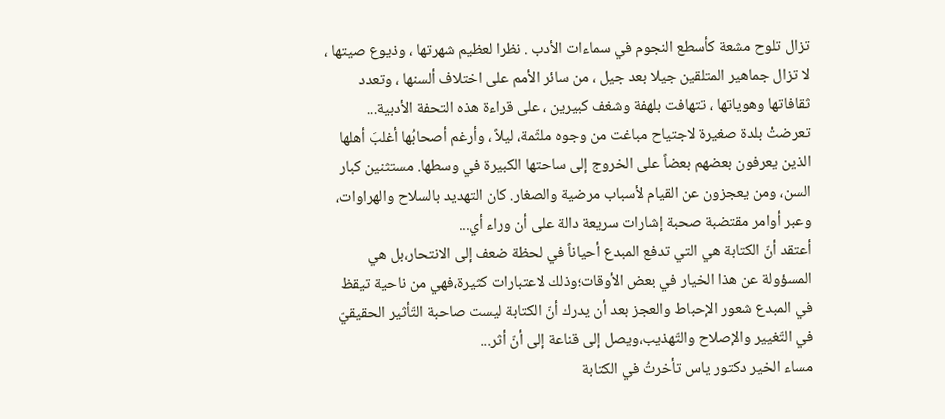تزال تلوح مشعة كأسطع النجوم في سماءات الأدب . نظرا لعظيم شهرتها ، وذيوع صيتها ، لا تزال جماهير المتلقين جيلا بعد جيل ، من سائر الأمم على اختلاف ألسنها ، وتعدد ثقافاتها وهوياتها ، تتهافت بلهفة وشغف كبيرين ، على قراءة هذه التحفة الأدبية...
تعرضتْ بلدة صغيرة لاجتياح مباغت من وجوه ملثّمة، ليلاً ، وأرغم أصحابُها أغلبَ أهلها الذين يعرفون بعضهم بعضاً على الخروج إلى ساحتها الكبيرة في وسطها. مستثنين كبار السن، ومن يعجزون عن القيام لأسباب مرضية والصغار. كان التهديد بالسلاح والهراوات، وعبر أوامر مقتضبة صحبة إشارات سريعة دالة على أن وراء أي...
أعتقد أنّ الكتابة هي التي تدفع المبدع أحياناً في لحظة ضعف إلى الانتحار،بل هي المسؤولة عن هذا الخيار في بعض الأوقات؛وذلك لاعتبارات كثيرة،فهي من ناحية تيقظ في المبدع شعور الإحباط والعجز بعد أن يدرك أنّ الكتابة ليست صاحبة التّأثير الحقيقيّ في التّغيير والإصلاح والتّهذيب،ويصل إلى قناعة إلى أنّ أثر...
مساء الخير دكتور ياس تأخرتُ في الكتابة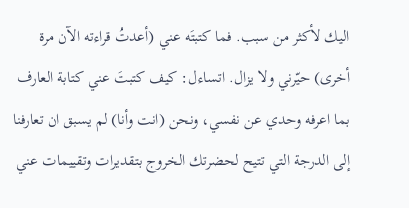اليك لأكثر من سبب. فما كتبتَه عني (أعدتُ قراءته الآن مرة أخرى) حيّرني ولا يزال. اتساءل: كيف كتبتَ عني كتابة العارف بما اعرفه وحدي عن نفسي، ونحن (انت وأنا) لم يسبق ان تعارفنا إلى الدرجة التي تتيح لحضرتك الخروج بتقديرات وتقييمات عني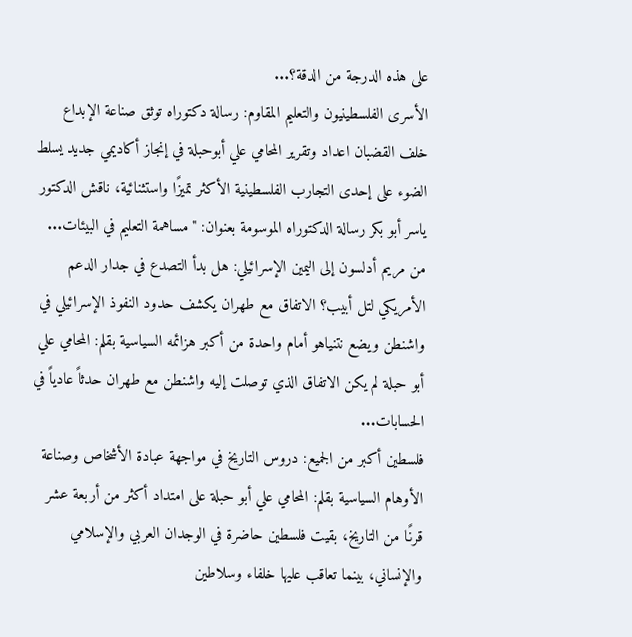على هذه الدرجة من الدقة؟...
الأسرى الفلسطينيون والتعليم المقاوم: رسالة دكتوراه توثق صناعة الإبداع خلف القضبان اعداد وتقرير المحامي علي أبوحبلة في إنجاز أكاديمي جديد يسلط الضوء على إحدى التجارب الفلسطينية الأكثر تميزًا واستثنائية، ناقش الدكتور ياسر أبو بكر رسالة الدكتوراه الموسومة بعنوان: "مساهمة التعليم في البيئات...
من مريم أدلسون إلى اليمين الإسرائيلي: هل بدأ التصدع في جدار الدعم الأمريكي لتل أبيب؟ الاتفاق مع طهران يكشف حدود النفوذ الإسرائيلي في واشنطن ويضع نتنياهو أمام واحدة من أكبر هزائمه السياسية بقلم: المحامي علي أبو حبلة لم يكن الاتفاق الذي توصلت إليه واشنطن مع طهران حدثاً عادياً في الحسابات...
فلسطين أكبر من الجميع: دروس التاريخ في مواجهة عبادة الأشخاص وصناعة الأوهام السياسية بقلم: المحامي علي أبو حبلة على امتداد أكثر من أربعة عشر قرنًا من التاريخ، بقيت فلسطين حاضرة في الوجدان العربي والإسلامي والإنساني، بينما تعاقب عليها خلفاء وسلاطين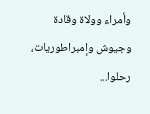وأمراء وولاة وقادة وجيوش وإمبراطوريات، رحلوا...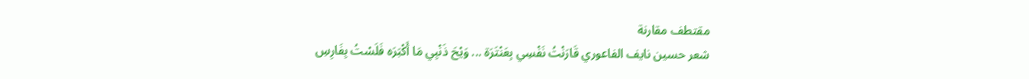مقتطف مقارنة
شعر حسين نايف الفاعوري قَارَنْتُ نَفْسِي بِعَنْتَرَة ... وَيْحَ ذَنْبِي مَا أَكْبَرَه فَلَسْتُ بِفَارِسِ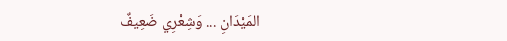المَيْدَانِ ... وَشِعْرِي ضَعِيفٌ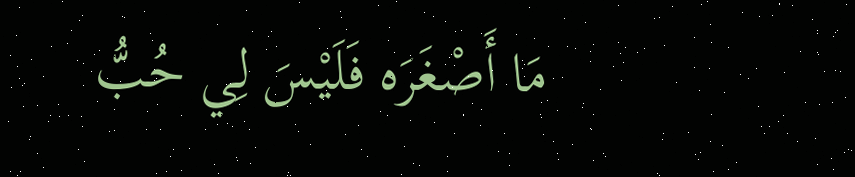مَا أَصْغَرَه فَلَيْسَ لِي حُبُّ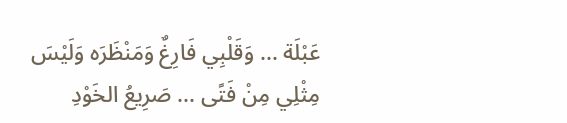عَبْلَة ... وَقَلْبِي فَارِغٌ وَمَنْظَرَه وَلَيْسَ مِثْلِي مِنْ فَتًى ... صَرِيعُ الخَوْدِ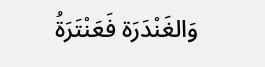وَالغَنْدَرَة فَعَنْتَرَةُ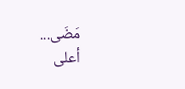مَضَى...
أعلى